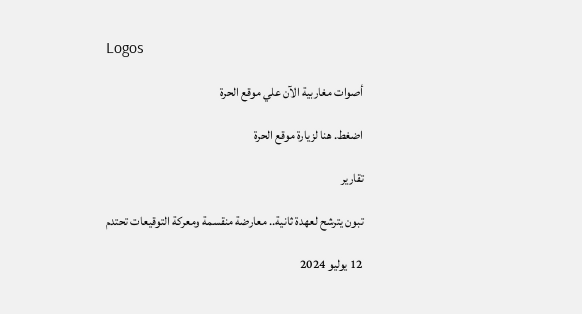Logos

أصوات مغاربية الآن علي موقع الحرة

اضغط. هنا لزيارة موقع الحرة

تقارير

تبون يترشح لعهدة ثانية.. معارضة منقسمة ومعركة التوقيعات تحتدم

12 يوليو 2024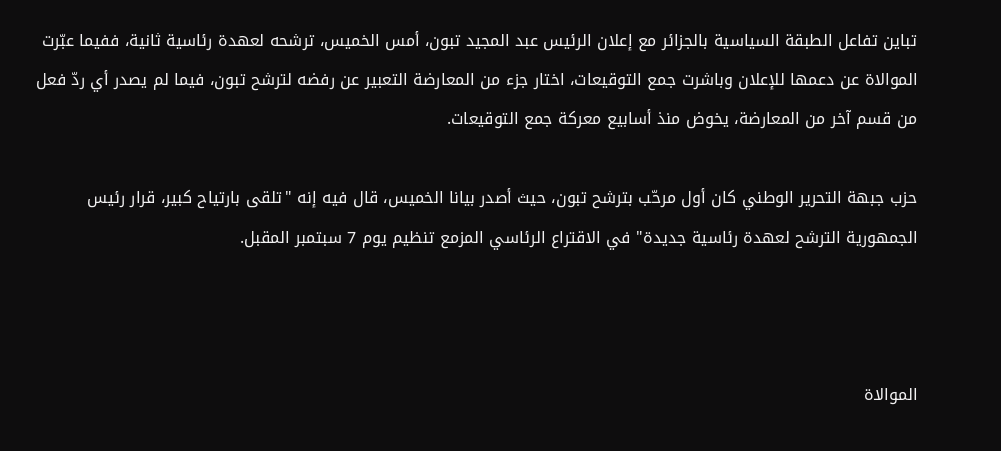تباين تفاعل الطبقة السياسية بالجزائر مع إعلان الرئيس عبد المجيد تبون، أمس الخميس، ترشحه لعهدة رئاسية ثانية، ففيما عبّرت الموالاة عن دعمها للإعلان وباشرت جمع التوقيعات، اختار جزء من المعارضة التعبير عن رفضه لترشح تبون، فيما لم يصدر أي ردّ فعل من قسم آخر من المعارضة، يخوض منذ أسابيع معركة جمع التوقيعات.

حزب جبهة التحرير الوطني كان أول مرحّب بترشح تبون، حيث أصدر بيانا الخميس، قال فيه إنه "تلقى بارتياح كبير، قرار رئيس الجمهورية الترشح لعهدة رئاسية جديدة" في الاقتراع الرئاسي المزمع تنظيم يوم 7 سبتمبر المقبل.



الموالاة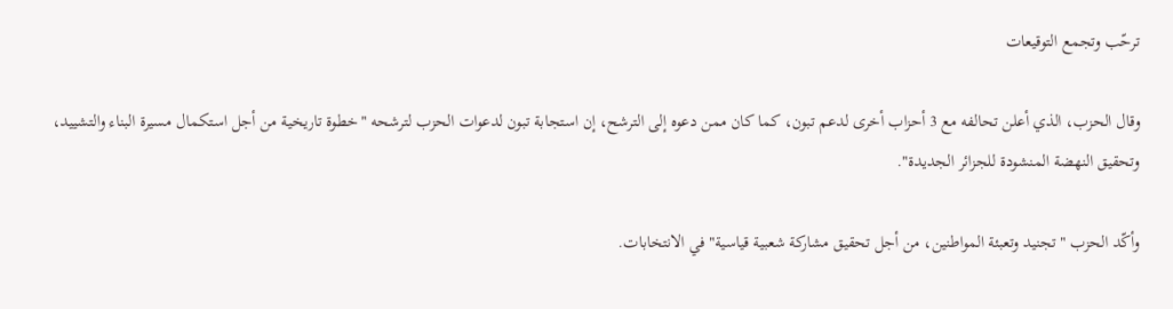ترحّب وتجمع التوقيعات

وقال الحزب، الذي أعلن تحالفه مع 3 أحزاب أخرى لدعم تبون، كما كان ممن دعوه إلى الترشح، إن استجابة تبون لدعوات الحزب لترشحه "خطوة تاريخية من أجل استكمال مسيرة البناء والتشييد، وتحقيق النهضة المنشودة للجزائر الجديدة".

وأكّد الحزب "تجنيد وتعبئة المواطنين، من أجل تحقيق مشاركة شعبية قياسية" في الانتخابات.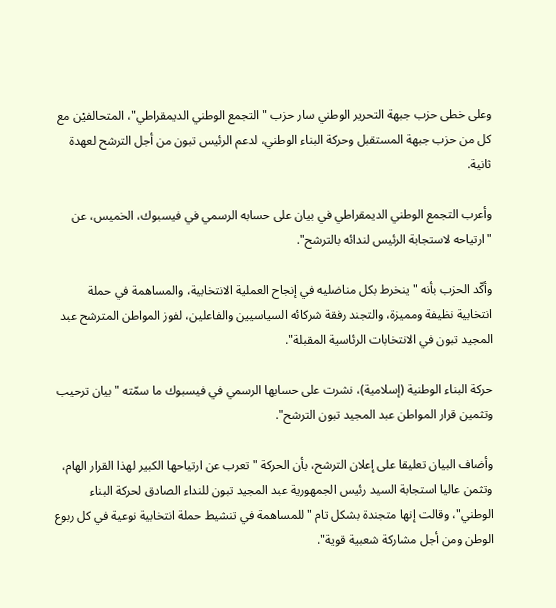وعلى خطى حزب جبهة التحرير الوطني سار حزب "التجمع الوطني الديمقراطي"، المتحالفيْن مع كل من حزب جبهة المستقبل وحركة البناء الوطني، لدعم الرئيس تبون من أجل الترشح لعهدة ثانية.

وأعرب التجمع الوطني الديمقراطي في بيان على حسابه الرسمي في فيسبوك، الخميس، عن "ارتياحه لاستجابة الرئيس لندائه بالترشح".

وأكّد الحزب بأنه "ينخرط بكل مناضليه في إنجاح العملية الانتخابية، والمساهمة في حملة انتخابية نظيفة ومميزة، والتجند رفقة شركائه السياسيين والفاعلين، لفوز المواطن المترشح عبد المجيد تبون في الانتخابات الرئاسية المقبلة".

حركة البناء الوطنية (إسلامية)، نشرت على حسابها الرسمي في فيسبوك ما سمّته "بيان ترحيب وتثمين قرار المواطن عبد المجيد تبون الترشح".

وأضاف البيان تعليقا على إعلان الترشح، بأن الحركة "تعرب عن ارتياحها الكبير لهذا القرار الهام، وتثمن عاليا استجابة السيد رئيس الجمهورية عبد المجيد تبون للنداء الصادق لحركة البناء الوطني"، وقالت إنها متجندة بشكل تام "للمساهمة في تنشيط حملة انتخابية نوعية في كل ربوع الوطن ومن أجل مشاركة شعبية قوية".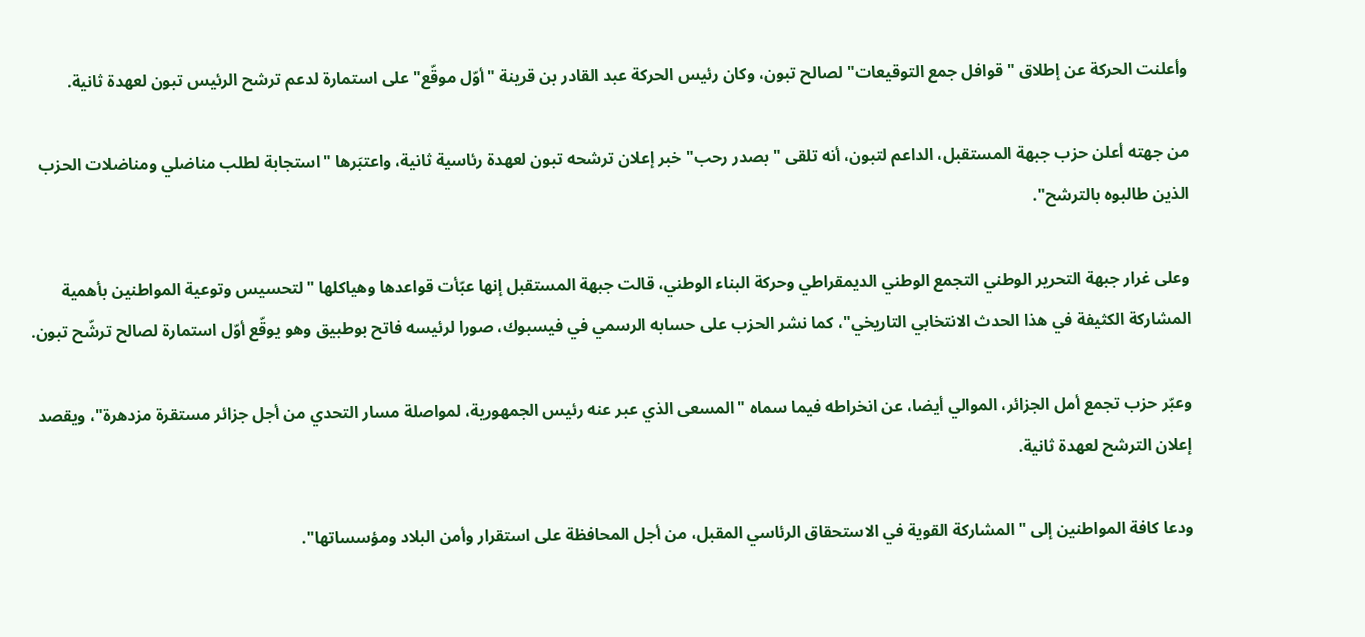وأعلنت الحركة عن إطلاق "قوافل جمع التوقيعات" لصالح تبون، وكان رئيس الحركة عبد القادر بن قرينة "أوّل موقّع" على استمارة لدعم ترشح الرئيس تبون لعهدة ثانية.

من جهته أعلن حزب جبهة المستقبل، الداعم لتبون، أنه تلقى "بصدر رحب" خبر إعلان ترشحه تبون لعهدة رئاسية ثانية، واعتبَرها "استجابة لطلب مناضلي ومناضلات الحزب الذين طالبوه بالترشح".

وعلى غرار جبهة التحرير الوطني التجمع الوطني الديمقراطي وحركة البناء الوطني، قالت جبهة المستقبل إنها عبّأت قواعدها وهياكلها "لتحسيس وتوعية المواطنين بأهمية المشاركة الكثيفة في هذا الحدث الانتخابي التاريخي"، كما نشر الحزب على حسابه الرسمي في فيسبوك، صورا لرئيسه فاتح بوطبيق وهو يوقّع أوّل استمارة لصالح ترشّح تبون.

وعبّر حزب تجمع أمل الجزائر، الموالي أيضا، عن انخراطه فيما سماه "المسعى الذي عبر عنه رئيس الجمهورية، لمواصلة مسار التحدي من أجل جزائر مستقرة مزدهرة"، ويقصد إعلان الترشح لعهدة ثانية.

ودعا كافة المواطنين إلى "المشاركة القوية في الاستحقاق الرئاسي المقبل، من أجل المحافظة على استقرار وأمن البلاد ومؤسساتها".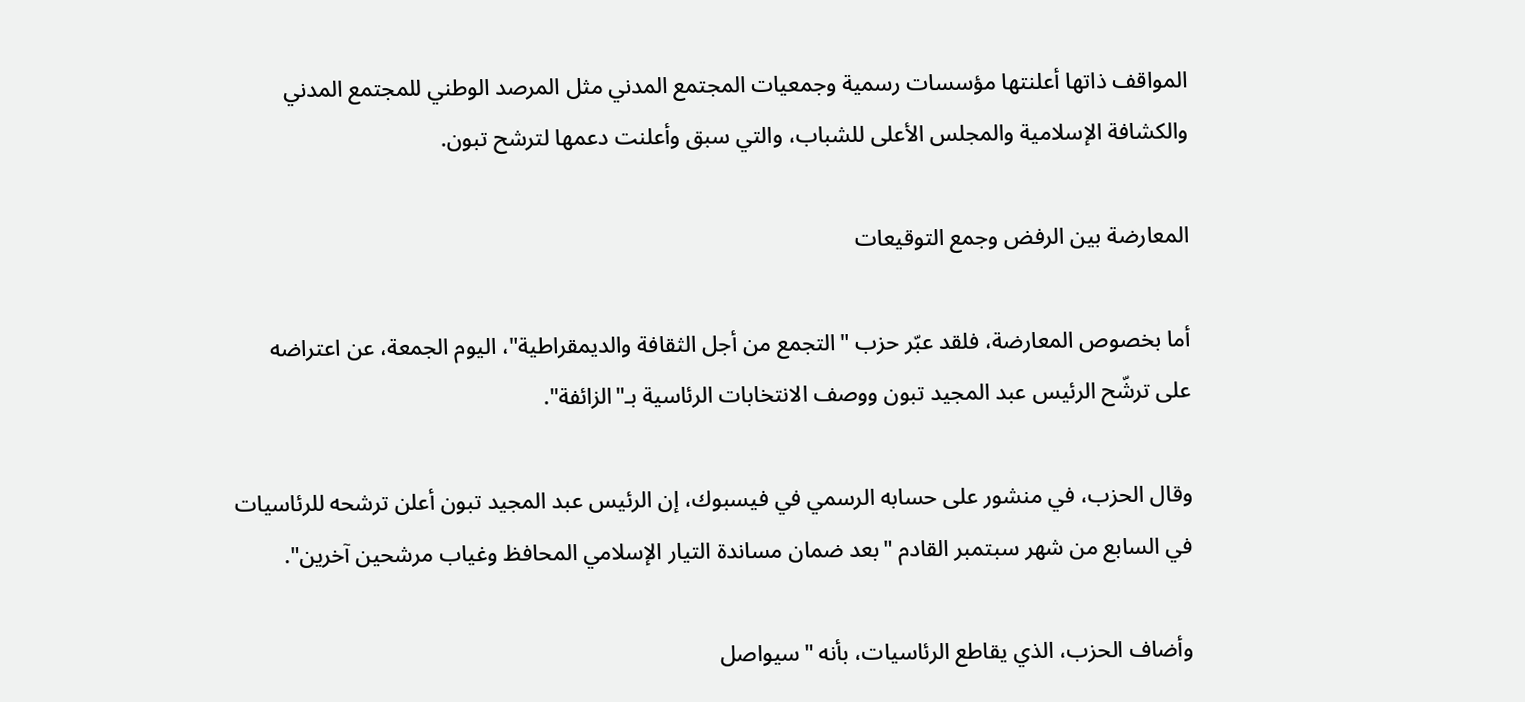المواقف ذاتها أعلنتها مؤسسات رسمية وجمعيات المجتمع المدني مثل المرصد الوطني للمجتمع المدني والكشافة الإسلامية والمجلس الأعلى للشباب، والتي سبق وأعلنت دعمها لترشح تبون.

المعارضة بين الرفض وجمع التوقيعات

أما بخصوص المعارضة، فلقد عبّر حزب "التجمع من أجل الثقافة والديمقراطية"، اليوم الجمعة، عن اعتراضه على ترشّح الرئيس عبد المجيد تبون ووصف الانتخابات الرئاسية بـ"الزائفة".

وقال الحزب، في منشور على حسابه الرسمي في فيسبوك، إن الرئيس عبد المجيد تبون أعلن ترشحه للرئاسيات في السابع من شهر سبتمبر القادم "بعد ضمان مساندة التيار الإسلامي المحافظ وغياب مرشحين آخرين".

وأضاف الحزب، الذي يقاطع الرئاسيات، بأنه "سيواصل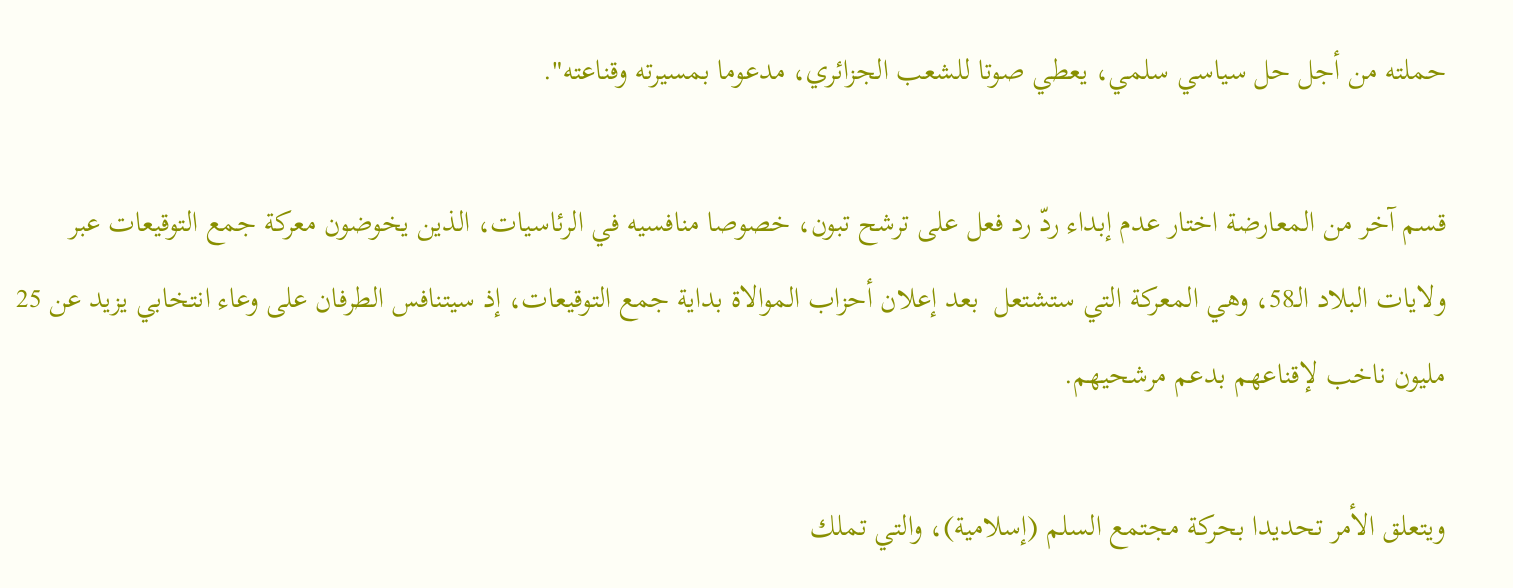حملته من أجل حل سياسي سلمي، يعطي صوتا للشعب الجزائري، مدعوما بمسيرته وقناعته".

قسم آخر من المعارضة اختار عدم إبداء ردّ رد فعل على ترشح تبون، خصوصا منافسيه في الرئاسيات، الذين يخوضون معركة جمع التوقيعات عبر ولايات البلاد الـ58، وهي المعركة التي ستشتعل  بعد إعلان أحزاب الموالاة بداية جمع التوقيعات، إذ سيتنافس الطرفان على وعاء انتخابي يزيد عن 25 مليون ناخب لإقناعهم بدعم مرشحيهم.

ويتعلق الأمر تحديدا بحركة مجتمع السلم (إسلامية)، والتي تملك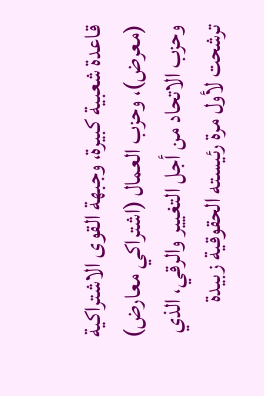قاعدة شعبية كبيرة، وجبهة القوى الاشتراكية (معرض)، وحزب العمال (اشتراكي معارض) وحزب الاتحاد من أجل التغيير والرقي، الذي ترشحت لأول مرة رئيسته الحقوقية زبيدة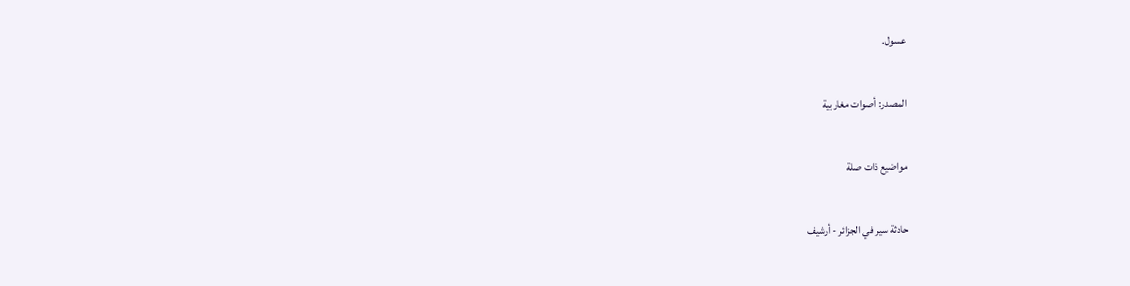عسول.

المصدر: أصوات مغاربية

مواضيع ذات صلة

حادثة سير في الجزائر - أرشيف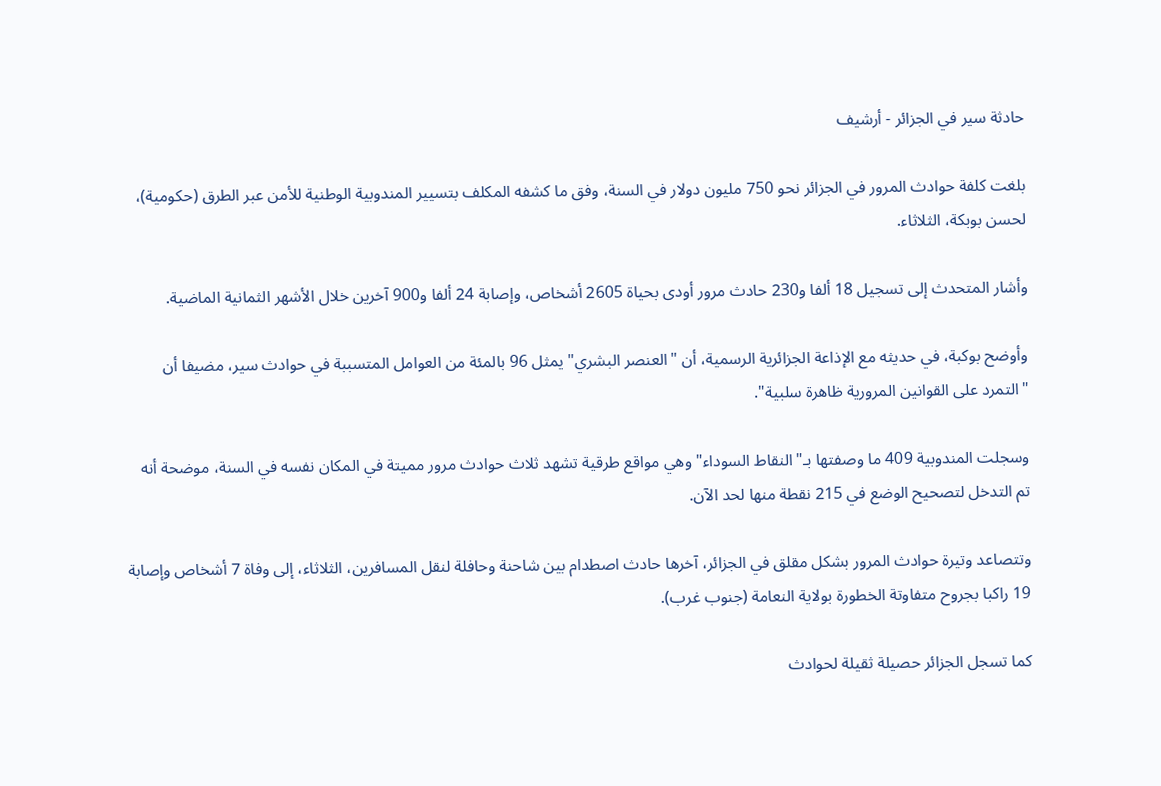حادثة سير في الجزائر - أرشيف

بلغت كلفة حوادث المرور في الجزائر نحو 750 مليون دولار في السنة، وفق ما كشفه المكلف بتسيير المندوبية الوطنية للأمن عبر الطرق (حكومية)، لحسن بوبكة، الثلاثاء.

وأشار المتحدث إلى تسجيل 18 ألفا و230 حادث مرور أودى بحياة 2605 أشخاص، وإصابة 24 ألفا و900 آخرين خلال الأشهر الثمانية الماضية.

وأوضح بوكبة، في حديثه مع الإذاعة الجزائرية الرسمية، أن "العنصر البشري" يمثل 96 بالمئة من العوامل المتسببة في حوادث سير، مضيفا أن "التمرد على القوانين المرورية ظاهرة سلبية".

وسجلت المندوبية 409 ما وصفتها بـ"النقاط السوداء" وهي مواقع طرقية تشهد ثلاث حوادث مرور مميتة في المكان نفسه في السنة، موضحة أنه تم التدخل لتصحيح الوضع في 215 نقطة منها لحد الآن.

وتتصاعد وتيرة حوادث المرور بشكل مقلق في الجزائر، آخرها حادث اصطدام بين شاحنة وحافلة لنقل المسافرين، الثلاثاء، إلى وفاة 7 أشخاص وإصابة 19 راكبا بجروح متفاوتة الخطورة بولاية النعامة (جنوب غرب).

كما تسجل الجزائر حصيلة ثقيلة لحوادث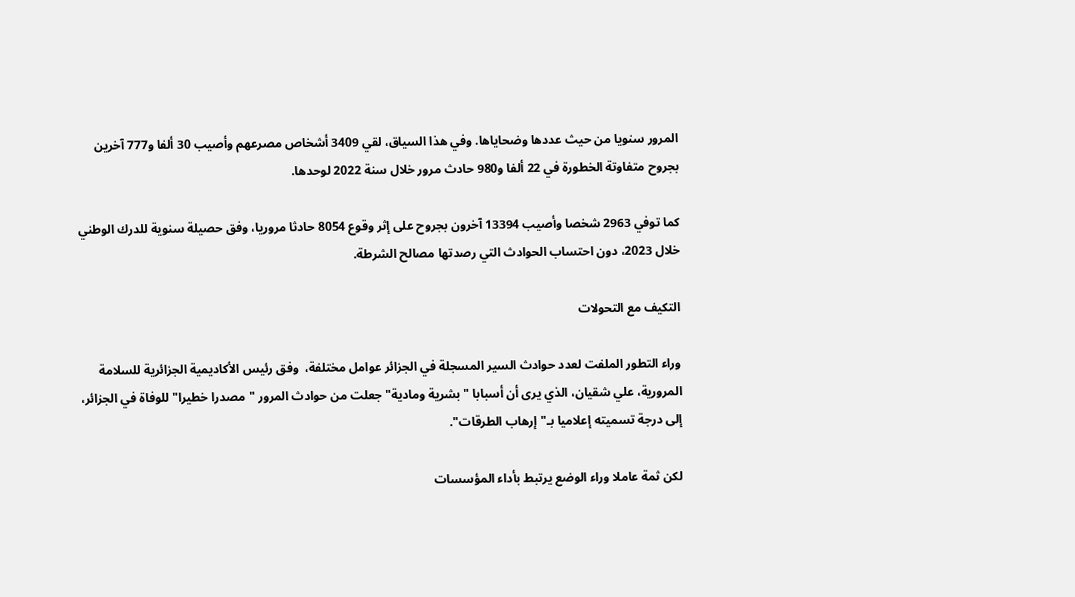المرور سنويا من حيث عددها وضحاياها. وفي هذا السياق، لقي 3409 أشخاص مصرعهم وأصيب 30 ألفا و777 آخرين بجروح متفاوتة الخطورة في 22 ألفا و980 حادث مرور خلال سنة 2022 لوحدها.

كما توفي 2963 شخصا وأصيب 13394 آخرون بجروح على إثر وقوع 8054 حادثا مروريا، وفق حصيلة سنوية للدرك الوطني خلال 2023، دون احتساب الحوادث التي رصدتها مصالح الشرطة.

التكيف مع التحولات

وراء التطور الملفت لعدد حوادث السير المسجلة في الجزائر عوامل مختلفة،  وفق رئيس الأكاديمية الجزائرية للسلامة المرورية، علي شقيان، الذي يرى أن أسبابا "بشرية ومادية" جعلت من حوادث المرور "مصدرا خطيرا" للوفاة في الجزائر، إلى درجة تسميته إعلاميا بـ"إرهاب الطرقات".

لكن ثمة عاملا وراء الوضع يرتبط بأداء المؤسسات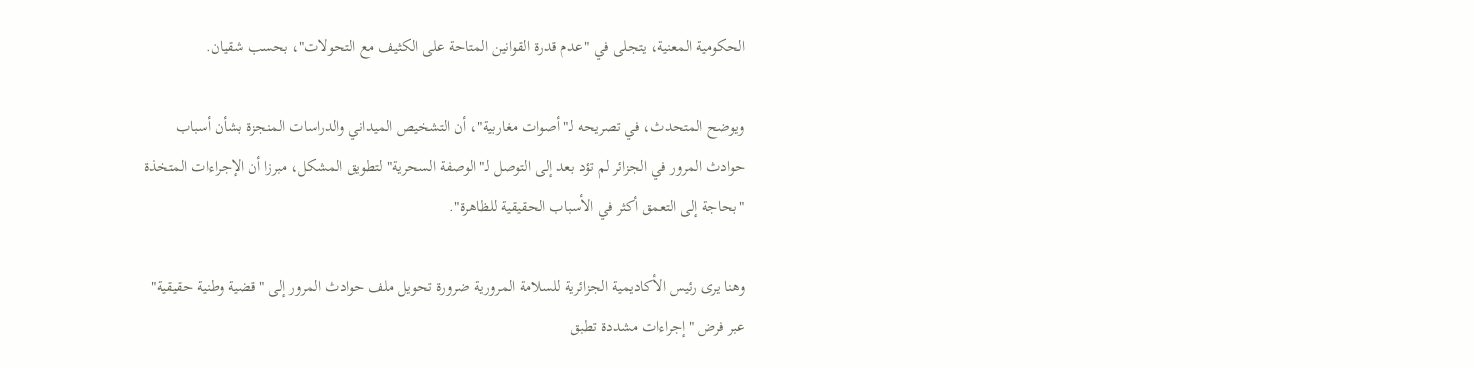الحكومية المعنية، يتجلى في "عدم قدرة القوانين المتاحة على الكثيف مع التحولات"، بحسب شقيان.

ويوضح المتحدث، في تصريحه لـ"أصوات مغاربية"، أن التشخيص الميداني والدراسات المنجزة بشأن أسباب حوادث المرور في الجزائر لم تؤد بعد إلى التوصل لـ"الوصفة السحرية" لتطويق المشكل، مبرزا أن الإجراءات المتخذة "بحاجة إلى التعمق أكثر في الأسباب الحقيقية للظاهرة".

وهنا يرى رئيس الأكاديمية الجزائرية للسلامة المرورية ضرورة تحويل ملف حوادث المرور إلى "قضية وطنية حقيقية" عبر فرض "إجراءات مشددة تطبق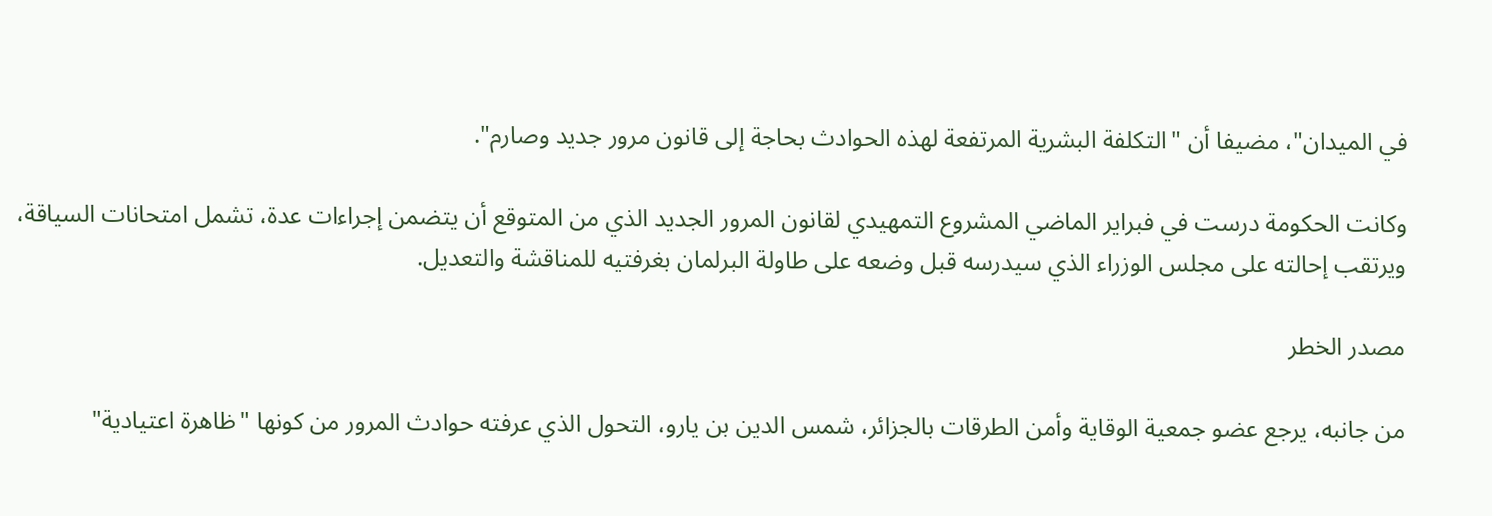في الميدان"، مضيفا أن "التكلفة البشرية المرتفعة لهذه الحوادث بحاجة إلى قانون مرور جديد وصارم".

وكانت الحكومة درست في فبراير الماضي المشروع التمهيدي لقانون المرور الجديد الذي من المتوقع أن يتضمن إجراءات عدة، تشمل امتحانات السياقة، ويرتقب إحالته على مجلس الوزراء الذي سيدرسه قبل وضعه على طاولة البرلمان بغرفتيه للمناقشة والتعديل.

مصدر الخطر

من جانبه، يرجع عضو جمعية الوقاية وأمن الطرقات بالجزائر، شمس الدين بن يارو، التحول الذي عرفته حوادث المرور من كونها "ظاهرة اعتيادية"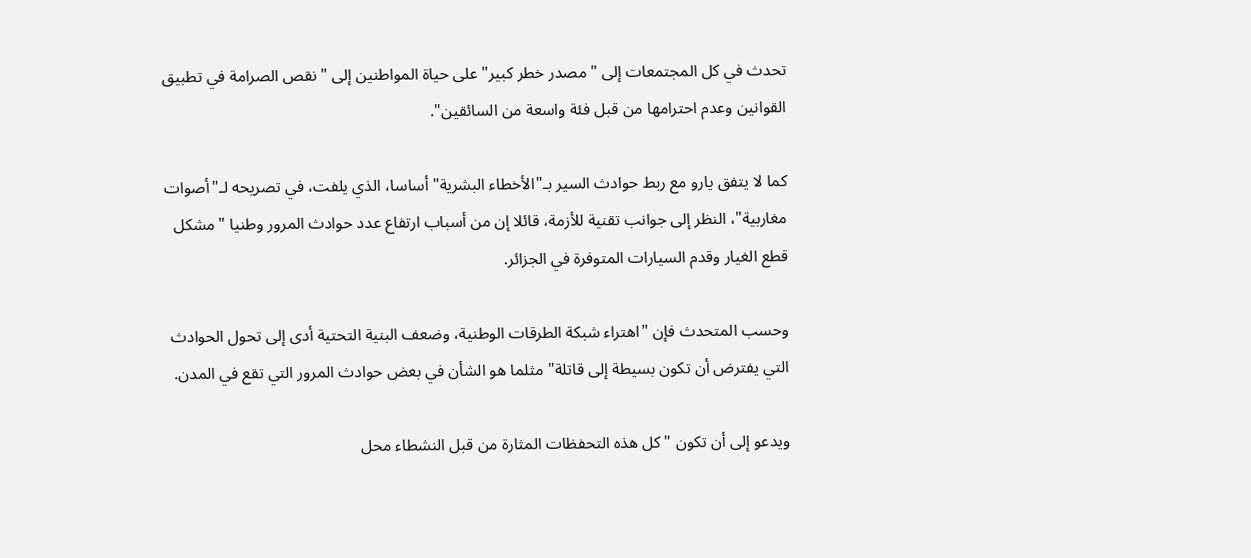تحدث في كل المجتمعات إلى "مصدر خطر كبير" على حياة المواطنين إلى "نقص الصرامة في تطبيق القوانين وعدم احترامها من قبل فئة واسعة من السائقين".

كما لا يتفق يارو مع ربط حوادث السير بـ"الأخطاء البشرية" أساسا، الذي يلفت، في تصريحه لـ"أصوات مغاربية"، النظر إلى جوانب تقنية للأزمة، قائلا إن من أسباب ارتفاع عدد حوادث المرور وطنيا "مشكل قطع الغيار وقدم السيارات المتوفرة في الجزائر.

وحسب المتحدث فإن "اهتراء شبكة الطرقات الوطنية، وضعف البنية التحتية أدى إلى تحول الحوادث التي يفترض أن تكون بسيطة إلى قاتلة" مثلما هو الشأن في بعض حوادث المرور التي تقع في المدن.

ويدعو إلى أن تكون "كل هذه التحفظات المثارة من قبل النشطاء محل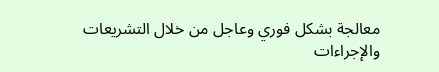معالجة بشكل فوري وعاجل من خلال التشريعات والإجراءات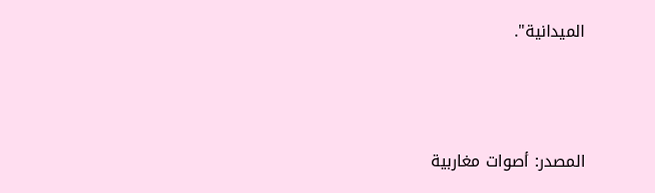الميدانية".



المصدر: أصوات مغاربية